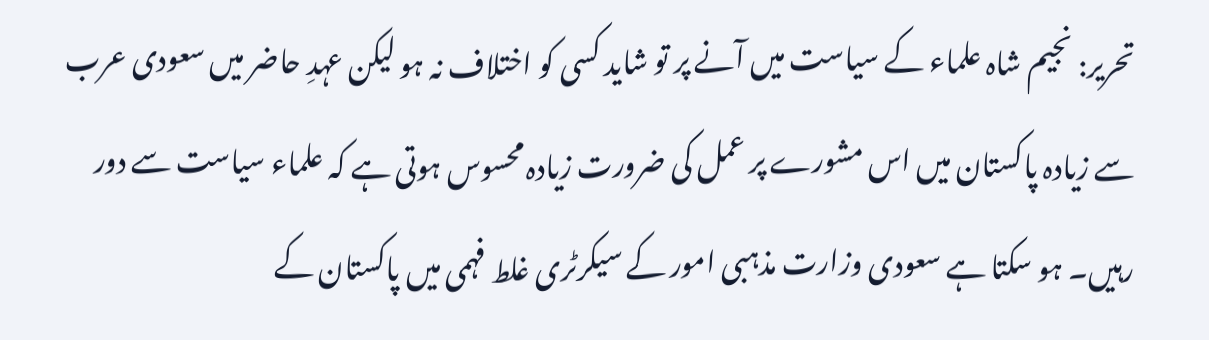تحریر: نجیم شاہ علماء کے سیاست میں آنے پر تو شاید کسی کو اختلاف نہ ہو لیکن عہدِ حاضر میں سعودی عرب سے زیادہ پاکستان میں اس مشورے پر عمل کی ضرورت زیادہ محسوس ہوتی ہے کہ علماء سیاست سے دور رہیں۔ ہو سکتا ہے سعودی وزارت مذہبی امور کے سیکرٹری غلط فہمی میں پاکستان کے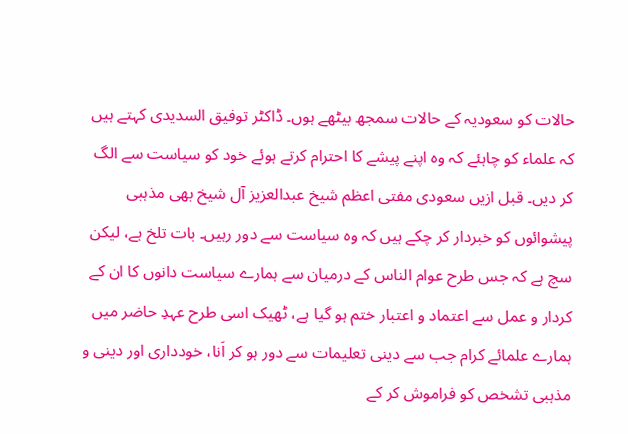حالات کو سعودیہ کے حالات سمجھ بیٹھے ہوں۔ ڈاکٹر توفیق السدیدی کہتے ہیں کہ علماء کو چاہئے کہ وہ اپنے پیشے کا احترام کرتے ہوئے خود کو سیاست سے الگ کر دیں۔ قبل ازیں سعودی مفتی اعظم شیخ عبدالعزیز آل شیخ بھی مذہبی پیشوائوں کو خبردار کر چکے ہیں کہ وہ سیاست سے دور رہیں۔ بات تلخ ہے، لیکن سچ ہے کہ جس طرح عوام الناس کے درمیان سے ہمارے سیاست دانوں کا ان کے کردار و عمل سے اعتماد و اعتبار ختم ہو گیا ہے، ٹھیک اسی طرح عہدِ حاضر میں ہمارے علمائے کرام جب سے دینی تعلیمات سے دور ہو کر اَنا، خودداری اور دینی و مذہبی تشخص کو فراموش کر کے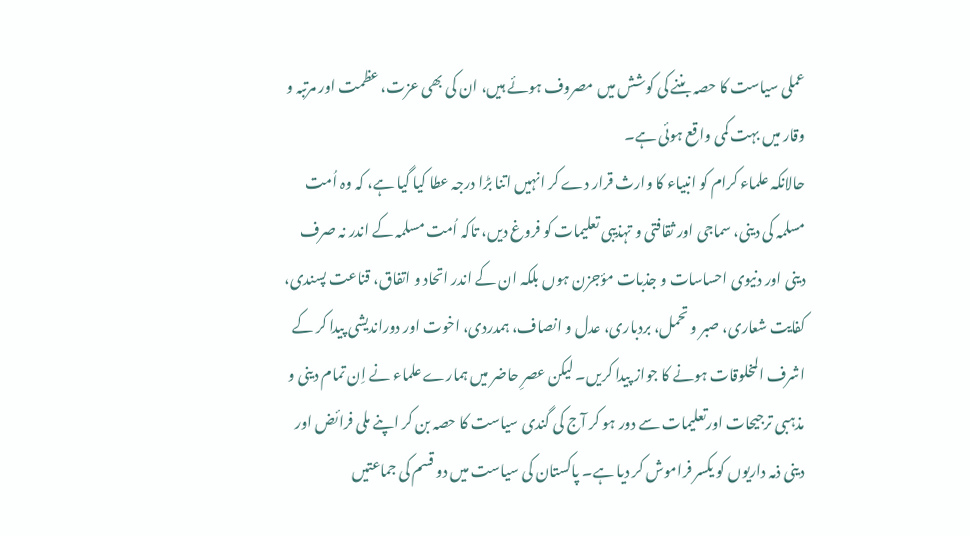عملی سیاست کا حصہ بننے کی کوشش میں مصروف ہوئے ہیں، ان کی بھی عزت، عظمت اور مرتبہ و وقار میں بہت کمی واقع ہوئی ہے۔
حالانکہ علماء کرام کو انبیاء کا وارث قرار دے کر انہیں اتنا بڑا درجہ عطا کیا گیا ہے، کہ وہ اُمت مسلمہ کی دینی، سماجی اور ثقافتی و تہذیبی تعلیمات کو فروغ دیں، تاکہ اُمت مسلمہ کے اندر نہ صرف دینی اور دنیوی احساسات و جذبات مؤجزن ہوں بلکہ ان کے اندر اتحاد و اتفاق، قناعت پسندی، کفایت شعاری، صبر و تحمل، بردباری، عدل و انصاف، ہمدردی، اخوت اور دوراندیشی پیدا کر کے اشرف المخلوقات ہونے کا جواز پیدا کریں۔ لیکن عصرِ حاضر میں ہمارے علماء نے اِن تمام دینی و مذہبی ترجیحات اورتعلیمات سے دور ہو کر آج کی گندی سیاست کا حصہ بن کر اپنے ملی فرائض اور دینی ذمہ داریوں کو یکسر فراموش کر دیا ہے۔ پاکستان کی سیاست میں دو قسم کی جماعتیں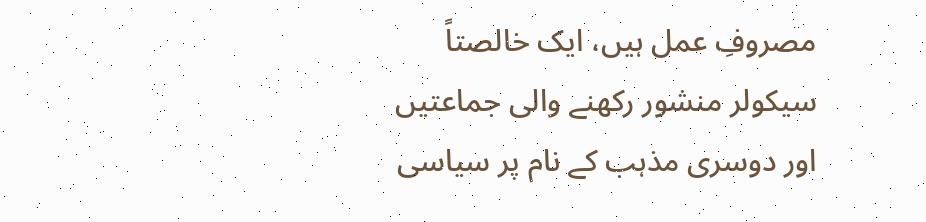مصروفِ عمل ہیں، ایک خالصتاً سیکولر منشور رکھنے والی جماعتیں اور دوسری مذہب کے نام پر سیاسی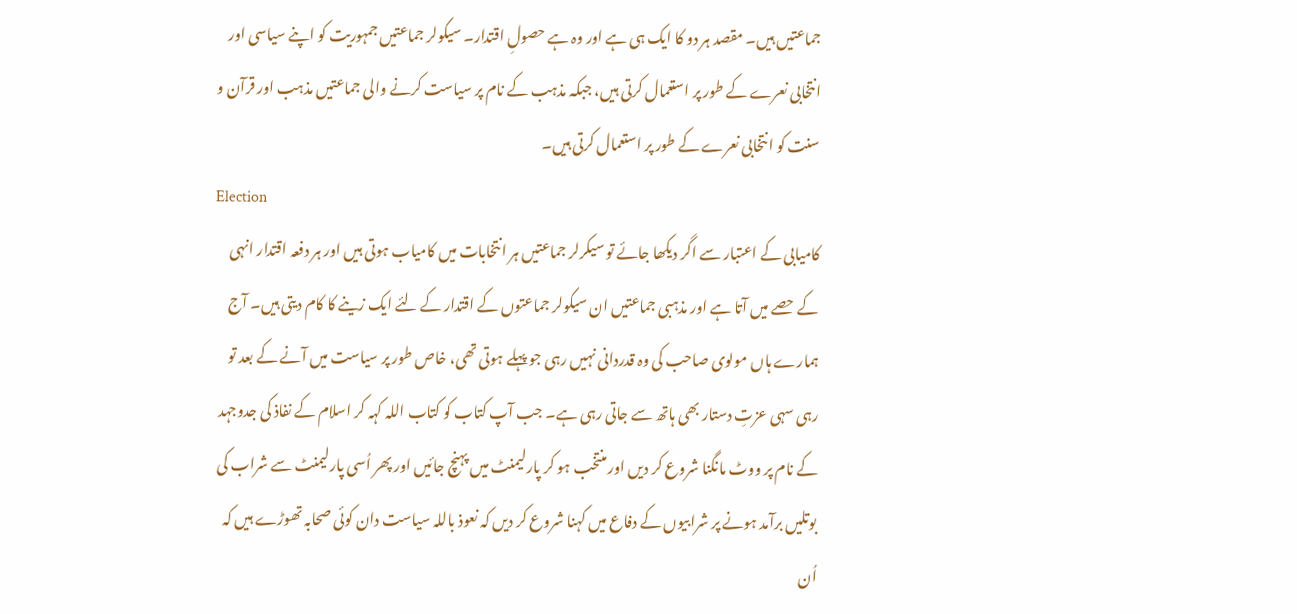جماعتیں ہیں۔ مقصد ہر دو کا ایک ہی ہے اور وہ ہے حصولِ اقتدار۔ سیکولر جماعتیں جمہوریت کو اپنے سیاسی اور انتخابی نعرے کے طور پر استعمال کرتی ہیں، جبکہ مذہب کے نام پر سیاست کرنے والی جماعتیں مذہب اور قرآن و سنت کو انتخابی نعرے کے طور پر استعمال کرتی ہیں۔
Election
کامیابی کے اعتبار سے اگر دیکھا جائے تو سیکرلر جماعتیں ہر انتخابات میں کامیاب ہوتی ہیں اور ہر دفعہ اقتدار انہی کے حصے میں آتا ہے اور مذہبی جماعتیں ان سیکولر جماعتوں کے اقتدار کے لئے ایک زینے کا کام دیتی ہیں۔ آج ہمارے ہاں مولوی صاحب کی وہ قدردانی نہیں رہی جو پہلے ہوتی تھی، خاص طور پر سیاست میں آنے کے بعد تو رہی سہی عزتِ دستار بھی ہاتھ سے جاتی رہی ہے۔ جب آپ کتاب کو کتاب اللہ کہہ کر اسلام کے نفاذ کی جدوجہد کے نام پر ووٹ مانگنا شروع کر دیں اور منتخب ہو کر پارلیمنٹ میں پہنچ جائیں اور پھر اُسی پارلیمنٹ سے شراب کی بوتلیں برآمد ہونے پر شرابیوں کے دفاع میں کہنا شروع کر دیں کہ نعوذ باللہ سیاست دان کوئی صحابہ تھوڑے ہیں کہ اُن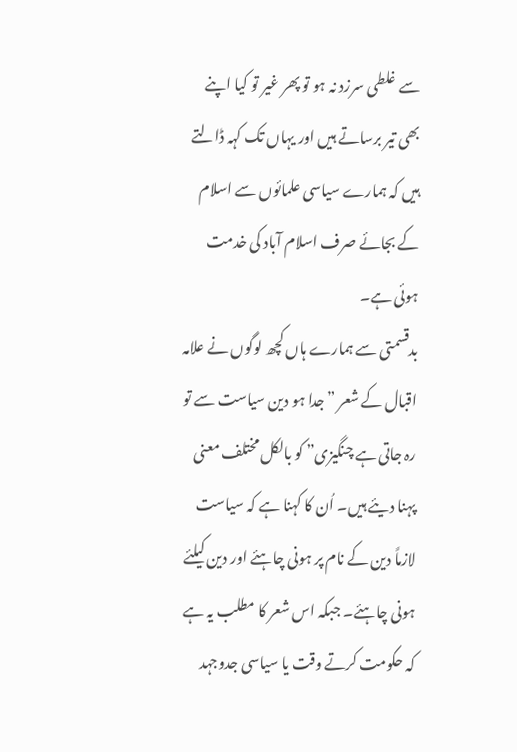سے غلطی سرزد نہ ہو تو پھر غیر تو کیا اپنے بھی تیر برساتے ہیں اور یہاں تک کہہ ڈالتے ہیں کہ ہمارے سیاسی علمائوں سے اسلام کے بجائے صرف اسلام آباد کی خدمت ہوئی ہے۔
بدقسمتی سے ہمارے ہاں کچھ لوگوں نے علامہ اقبال کے شعر ”جدا ہو دین سیاست سے تو رہ جاتی ہے چنگیزی” کو بالکل مختلف معنی پہنا دیئے ہیں۔ اُن کا کہنا ہے کہ سیاست لازماً دین کے نام پر ہونی چاہئے اور دین کیلئے ہونی چاہئے۔ جبکہ اس شعر کا مطلب یہ ہے کہ حکومت کرتے وقت یا سیاسی جدوجہد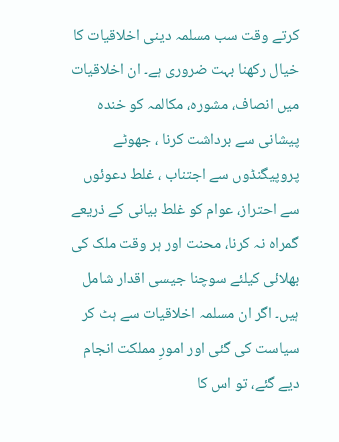کرتے وقت سب مسلمہ دینی اخلاقیات کا خیال رکھنا بہت ضروری ہے۔ ان اخلاقیات میں انصاف، مشورہ، مکالمہ کو خندہ پیشانی سے برداشت کرنا ، جھوٹے پروپیگنڈوں سے اجتناب ، غلط دعوئوں سے احتراز، عوام کو غلط بیانی کے ذریعے گمراہ نہ کرنا، محنت اور ہر وقت ملک کی بھلائی کیلئے سوچنا جیسی اقدار شامل ہیں۔ اگر ان مسلمہ اخلاقیات سے ہٹ کر سیاست کی گئی اور امورِ مملکت انجام دیے گئے، تو اس کا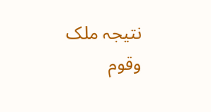نتیجہ ملک وقوم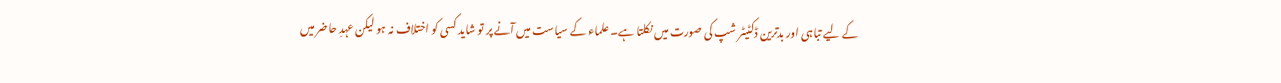کے لیے تباہی اور بدترین ڈکٹیٹر شپ کی صورت میں نکلتا ہے۔ علماء کے سیاست میں آنے پر تو شاید کسی کو اختلاف نہ ہو لیکن عہدِ حاضر میں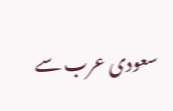سعودی عرب سے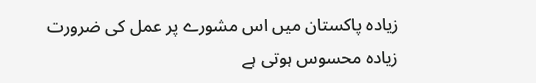زیادہ پاکستان میں اس مشورے پر عمل کی ضرورت زیادہ محسوس ہوتی ہے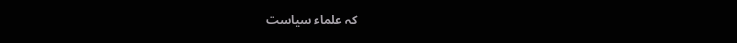کہ علماء سیاست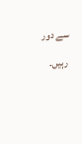سے دور رہیں۔